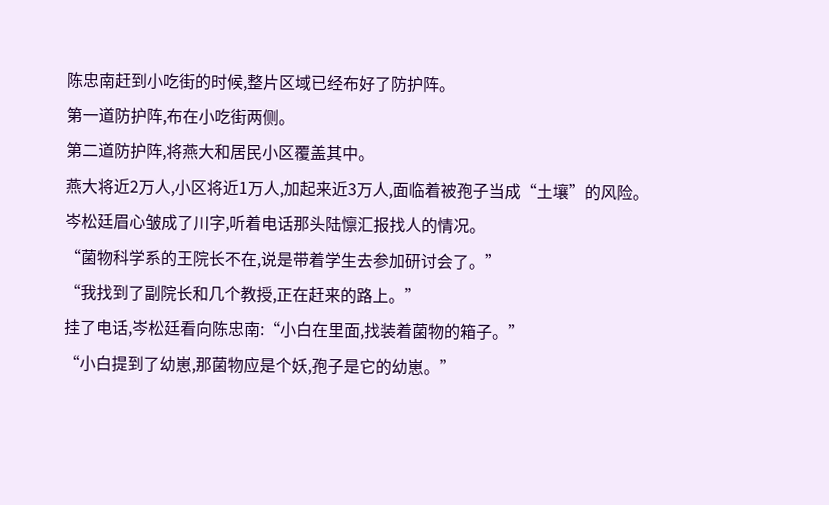陈忠南赶到小吃街的时候,整片区域已经布好了防护阵。
第一道防护阵,布在小吃街两侧。
第二道防护阵,将燕大和居民小区覆盖其中。
燕大将近2万人,小区将近1万人,加起来近3万人,面临着被孢子当成“土壤”的风险。
岑松廷眉心皱成了川字,听着电话那头陆懔汇报找人的情况。
“菌物科学系的王院长不在,说是带着学生去参加研讨会了。”
“我找到了副院长和几个教授,正在赶来的路上。”
挂了电话,岑松廷看向陈忠南:“小白在里面,找装着菌物的箱子。”
“小白提到了幼崽,那菌物应是个妖,孢子是它的幼崽。”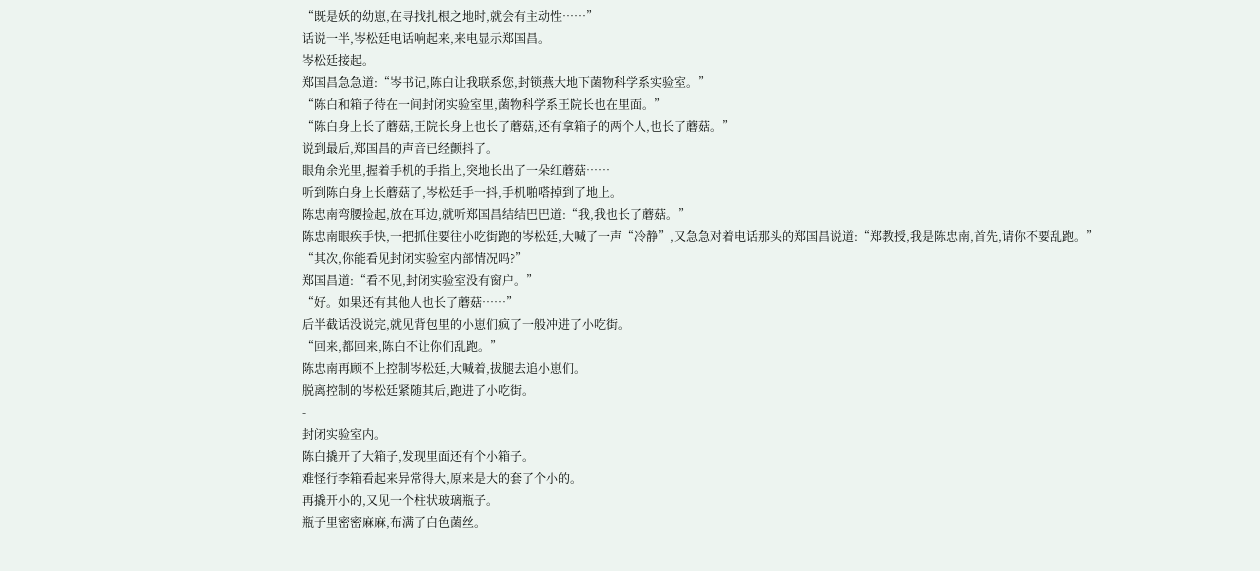“既是妖的幼崽,在寻找扎根之地时,就会有主动性……”
话说一半,岑松廷电话响起来,来电显示郑国昌。
岑松廷接起。
郑国昌急急道:“岑书记,陈白让我联系您,封锁燕大地下菌物科学系实验室。”
“陈白和箱子待在一间封闭实验室里,菌物科学系王院长也在里面。”
“陈白身上长了蘑菇,王院长身上也长了蘑菇,还有拿箱子的两个人,也长了蘑菇。”
说到最后,郑国昌的声音已经颤抖了。
眼角余光里,握着手机的手指上,突地长出了一朵红蘑菇……
听到陈白身上长蘑菇了,岑松廷手一抖,手机啪嗒掉到了地上。
陈忠南弯腰捡起,放在耳边,就听郑国昌结结巴巴道:“我,我也长了蘑菇。”
陈忠南眼疾手快,一把抓住要往小吃街跑的岑松廷,大喊了一声“冷静”,又急急对着电话那头的郑国昌说道:“郑教授,我是陈忠南,首先,请你不要乱跑。”
“其次,你能看见封闭实验室内部情况吗?”
郑国昌道:“看不见,封闭实验室没有窗户。”
“好。如果还有其他人也长了蘑菇……”
后半截话没说完,就见背包里的小崽们疯了一般冲进了小吃街。
“回来,都回来,陈白不让你们乱跑。”
陈忠南再顾不上控制岑松廷,大喊着,拔腿去追小崽们。
脱离控制的岑松廷紧随其后,跑进了小吃街。
-
封闭实验室内。
陈白撬开了大箱子,发现里面还有个小箱子。
难怪行李箱看起来异常得大,原来是大的套了个小的。
再撬开小的,又见一个柱状玻璃瓶子。
瓶子里密密麻麻,布满了白色菌丝。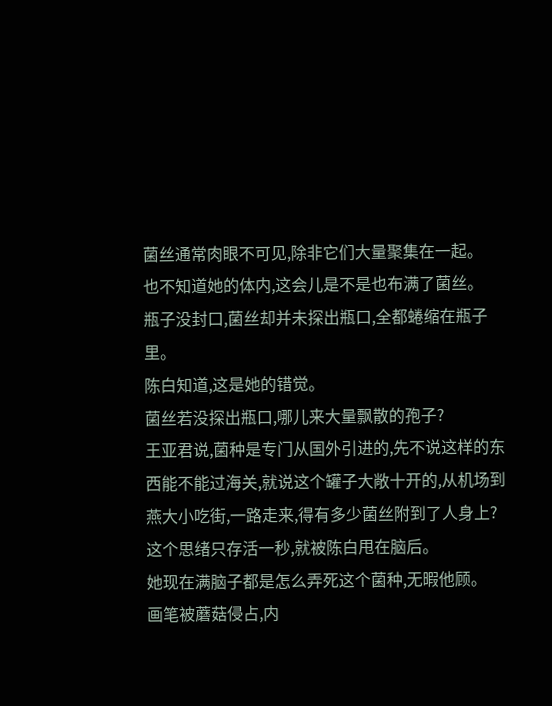菌丝通常肉眼不可见,除非它们大量聚集在一起。
也不知道她的体内,这会儿是不是也布满了菌丝。
瓶子没封口,菌丝却并未探出瓶口,全都蜷缩在瓶子里。
陈白知道,这是她的错觉。
菌丝若没探出瓶口,哪儿来大量飘散的孢子?
王亚君说,菌种是专门从国外引进的,先不说这样的东西能不能过海关,就说这个罐子大敞十开的,从机场到燕大小吃街,一路走来,得有多少菌丝附到了人身上?
这个思绪只存活一秒,就被陈白甩在脑后。
她现在满脑子都是怎么弄死这个菌种,无暇他顾。
画笔被蘑菇侵占,内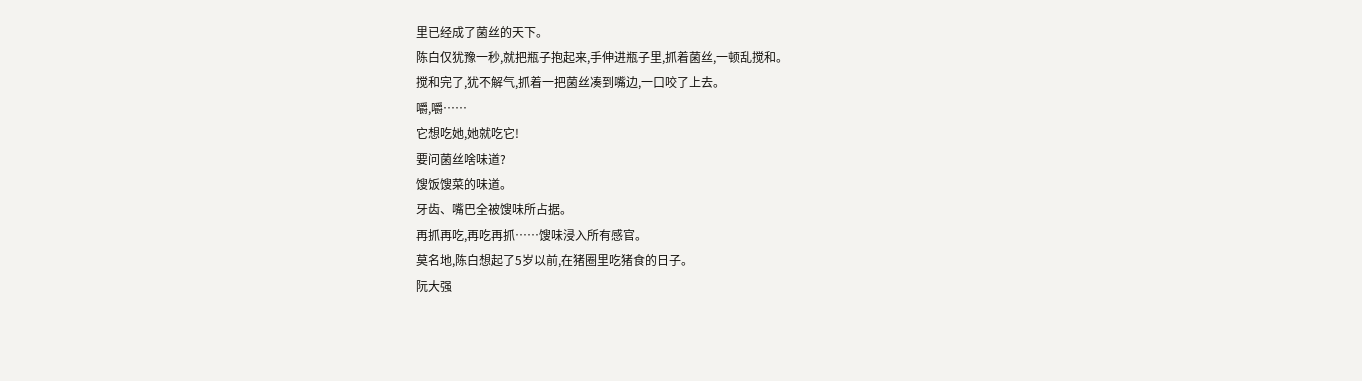里已经成了菌丝的天下。
陈白仅犹豫一秒,就把瓶子抱起来,手伸进瓶子里,抓着菌丝,一顿乱搅和。
搅和完了,犹不解气,抓着一把菌丝凑到嘴边,一口咬了上去。
嚼,嚼……
它想吃她,她就吃它!
要问菌丝啥味道?
馊饭馊菜的味道。
牙齿、嘴巴全被馊味所占据。
再抓再吃,再吃再抓……馊味浸入所有感官。
莫名地,陈白想起了5岁以前,在猪圈里吃猪食的日子。
阮大强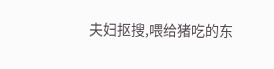夫妇抠搜,喂给猪吃的东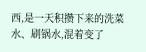西,是一天积攒下来的洗菜水、刷锅水,混着变了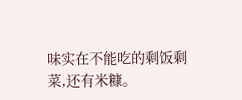味实在不能吃的剩饭剩菜,还有米糠。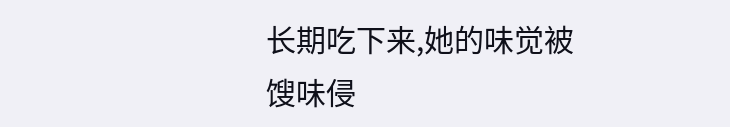长期吃下来,她的味觉被馊味侵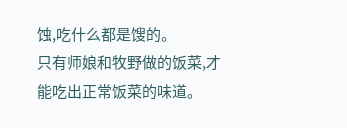蚀,吃什么都是馊的。
只有师娘和牧野做的饭菜,才能吃出正常饭菜的味道。